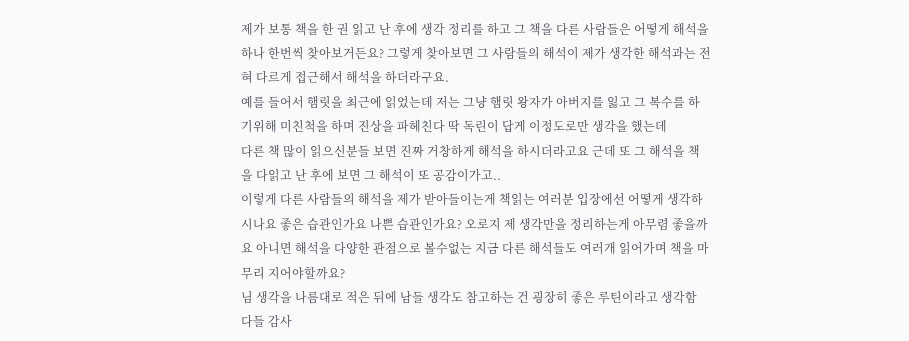제가 보통 책을 한 권 읽고 난 후에 생각 정리를 하고 그 책을 다른 사람들은 어떻게 해석을 하나 한번씩 찾아보거든요? 그렇게 찾아보면 그 사람들의 해석이 제가 생각한 해석과는 전혀 다르게 접근해서 해석을 하더라구요.
예를 들어서 햄릿을 최근에 읽었는데 저는 그냥 햄릿 왕자가 아버지를 잃고 그 복수를 하기위해 미친척을 하며 진상을 파헤친다 딱 독린이 답게 이정도로만 생각을 했는데
다른 책 많이 읽으신분들 보면 진짜 거창하게 해석을 하시더라고요 근데 또 그 해석을 책을 다읽고 난 후에 보면 그 해석이 또 공감이가고..
이렇게 다른 사람들의 해석을 제가 받아들이는게 책읽는 여러분 입장에선 어떻게 생각하시나요 좋은 습관인가요 나쁜 습관인가요? 오로지 제 생각만을 정리하는게 아무렴 좋을까요 아니면 해석을 다양한 관점으로 볼수없는 지금 다른 해석들도 여러개 읽어가며 책을 마무리 지어야할까요?
님 생각을 나름대로 적은 뒤에 남들 생각도 참고하는 건 굉장히 좋은 루틴이라고 생각함
다들 감사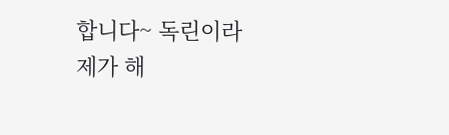합니다~ 독린이라 제가 해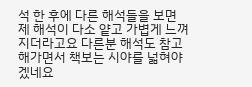석 한 후에 다른 해석들을 보면 제 해석이 다소 얕고 가볍게 느껴지더라고요 다른분 해석도 참고해가면서 책보는 시야를 넓혀야겠네요